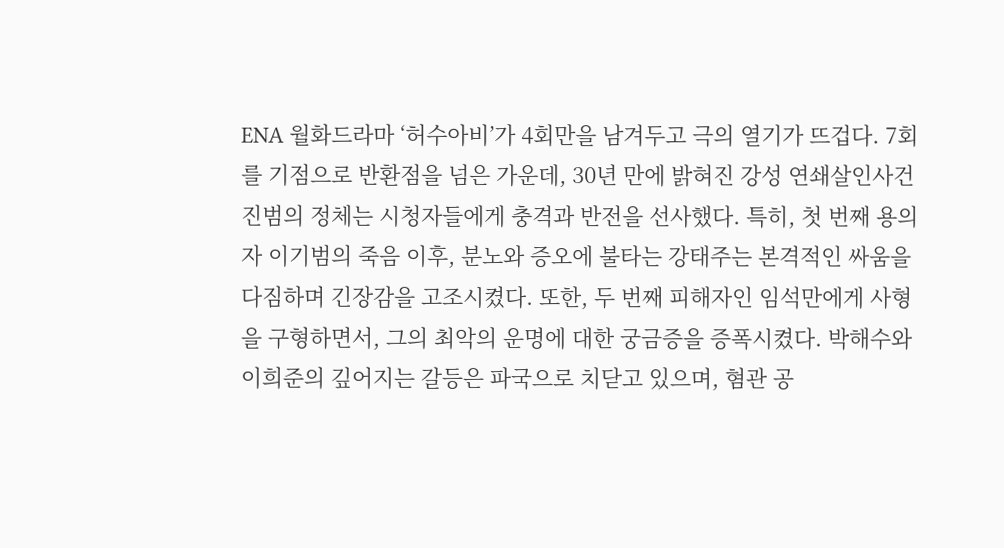ENA 월화드라마 ‘허수아비’가 4회만을 남겨두고 극의 열기가 뜨겁다. 7회를 기점으로 반환점을 넘은 가운데, 30년 만에 밝혀진 강성 연쇄살인사건 진범의 정체는 시청자들에게 충격과 반전을 선사했다. 특히, 첫 번째 용의자 이기범의 죽음 이후, 분노와 증오에 불타는 강태주는 본격적인 싸움을 다짐하며 긴장감을 고조시켰다. 또한, 두 번째 피해자인 임석만에게 사형을 구형하면서, 그의 최악의 운명에 대한 궁금증을 증폭시켰다. 박해수와 이희준의 깊어지는 갈등은 파국으로 치닫고 있으며, 혐관 공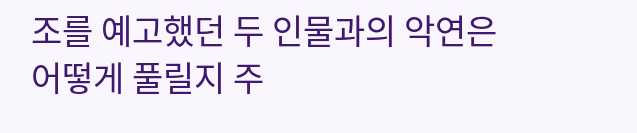조를 예고했던 두 인물과의 악연은 어떻게 풀릴지 주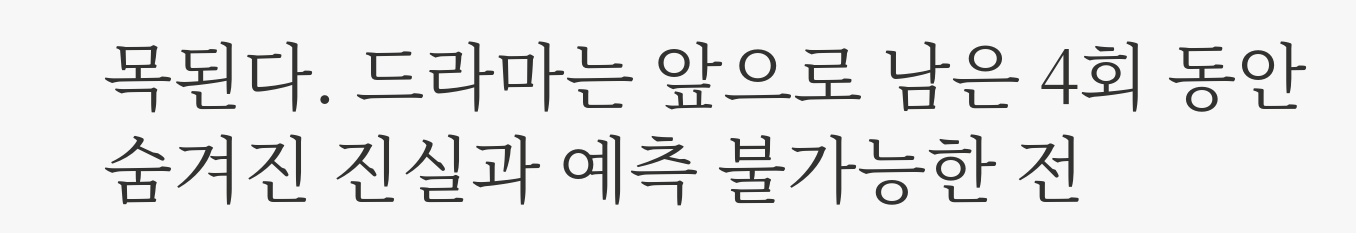목된다. 드라마는 앞으로 남은 4회 동안 숨겨진 진실과 예측 불가능한 전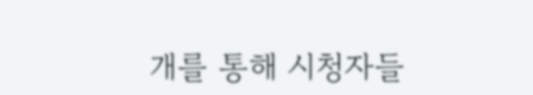개를 통해 시청자들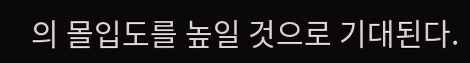의 몰입도를 높일 것으로 기대된다.